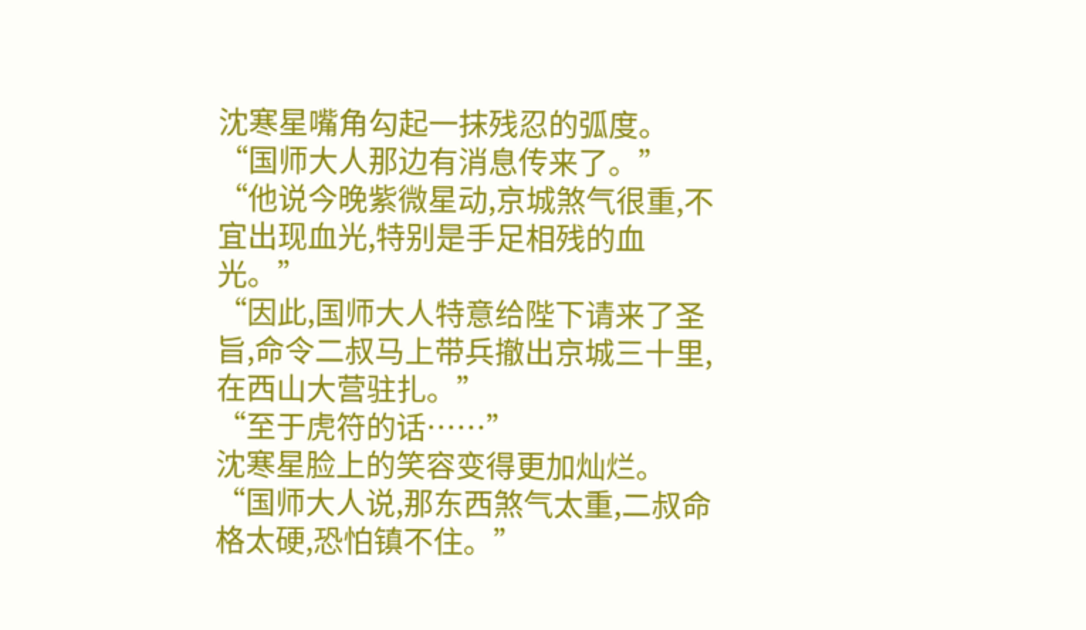沈寒星嘴角勾起一抹残忍的弧度。
“国师大人那边有消息传来了。”
“他说今晚紫微星动,京城煞气很重,不宜出现血光,特别是手足相残的血光。”
“因此,国师大人特意给陛下请来了圣旨,命令二叔马上带兵撤出京城三十里,在西山大营驻扎。”
“至于虎符的话……”
沈寒星脸上的笑容变得更加灿烂。
“国师大人说,那东西煞气太重,二叔命格太硬,恐怕镇不住。”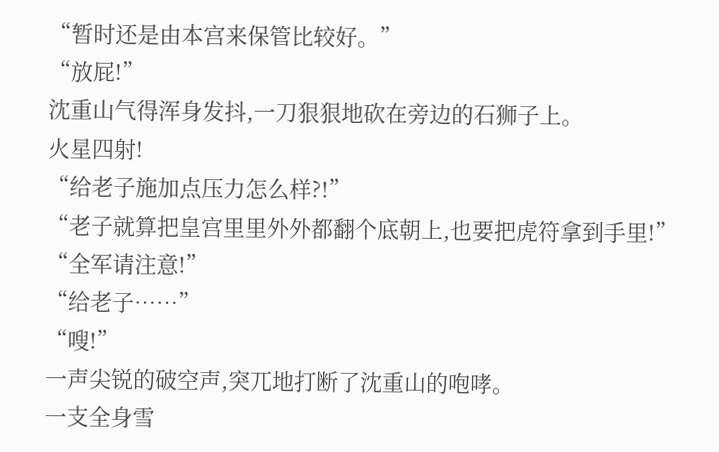“暂时还是由本宫来保管比较好。”
“放屁!”
沈重山气得浑身发抖,一刀狠狠地砍在旁边的石狮子上。
火星四射!
“给老子施加点压力怎么样?!”
“老子就算把皇宫里里外外都翻个底朝上,也要把虎符拿到手里!”
“全军请注意!”
“给老子……”
“嗖!”
一声尖锐的破空声,突兀地打断了沈重山的咆哮。
一支全身雪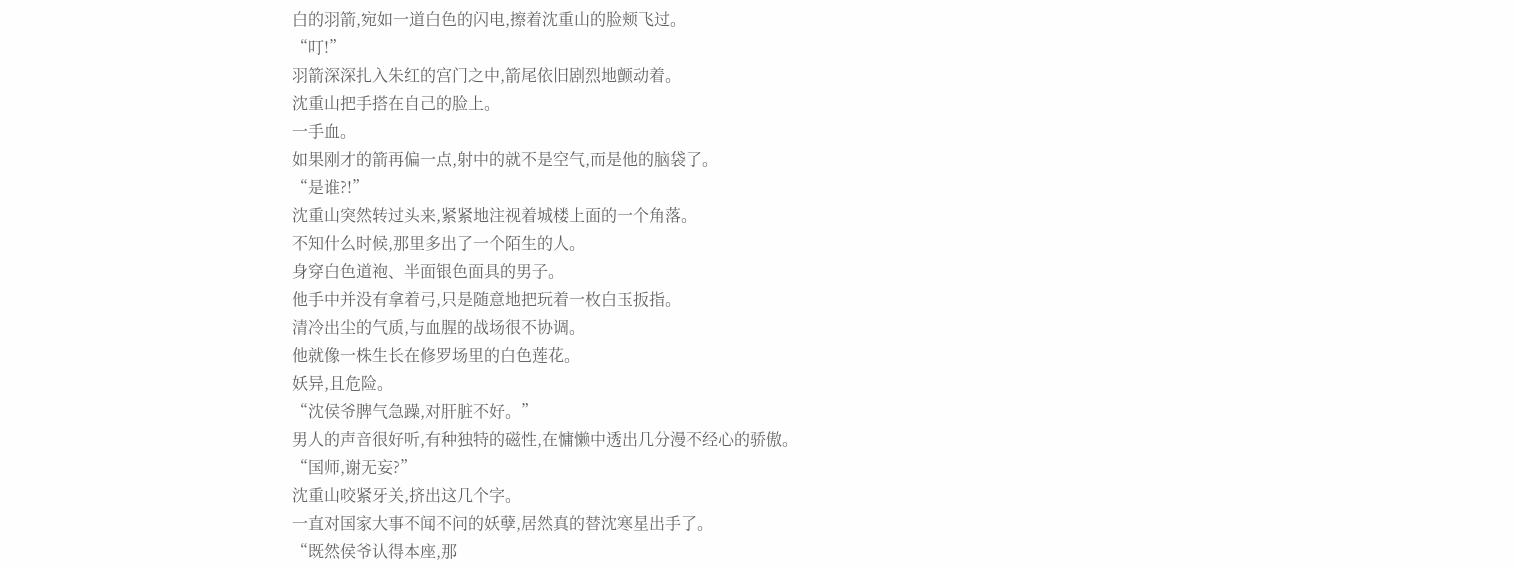白的羽箭,宛如一道白色的闪电,擦着沈重山的脸颊飞过。
“叮!”
羽箭深深扎入朱红的宫门之中,箭尾依旧剧烈地颤动着。
沈重山把手搭在自己的脸上。
一手血。
如果刚才的箭再偏一点,射中的就不是空气,而是他的脑袋了。
“是谁?!”
沈重山突然转过头来,紧紧地注视着城楼上面的一个角落。
不知什么时候,那里多出了一个陌生的人。
身穿白色道袍、半面银色面具的男子。
他手中并没有拿着弓,只是随意地把玩着一枚白玉扳指。
清冷出尘的气质,与血腥的战场很不协调。
他就像一株生长在修罗场里的白色莲花。
妖异,且危险。
“沈侯爷脾气急躁,对肝脏不好。”
男人的声音很好听,有种独特的磁性,在慵懒中透出几分漫不经心的骄傲。
“国师,谢无妄?”
沈重山咬紧牙关,挤出这几个字。
一直对国家大事不闻不问的妖孽,居然真的替沈寒星出手了。
“既然侯爷认得本座,那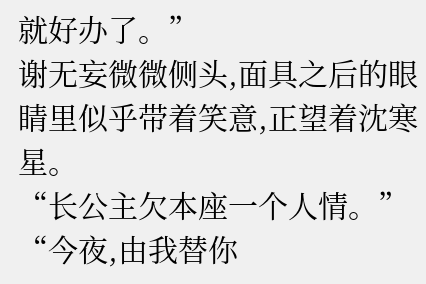就好办了。”
谢无妄微微侧头,面具之后的眼睛里似乎带着笑意,正望着沈寒星。
“长公主欠本座一个人情。”
“今夜,由我替你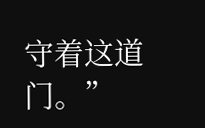守着这道门。”